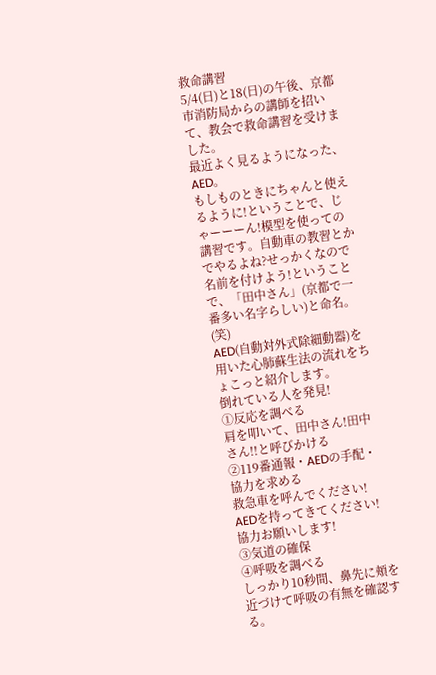救命講習
5/4(日)と18(日)の午後、京都市消防局からの講師を招いて、教会で救命講習を受けました。
最近よく見るようになった、AED。
もしものときにちゃんと使えるように!ということで、じゃーーーん!模型を使っての講習です。自動車の教習とかでやるよね?せっかくなので名前を付けよう!ということで、「田中さん」(京都で一番多い名字らしい)と命名。(笑)
AED(自動対外式除細動器)を用いた心肺蘇生法の流れをちょこっと紹介します。
倒れている人を発見!
①反応を調べる
肩を叩いて、田中さん!田中さん!!と呼びかける
②119番通報・AEDの手配・協力を求める
救急車を呼んでください! AEDを持ってきてください! 協力お願いします!
③気道の確保
④呼吸を調べる
しっかり10秒間、鼻先に頬を近づけて呼吸の有無を確認する。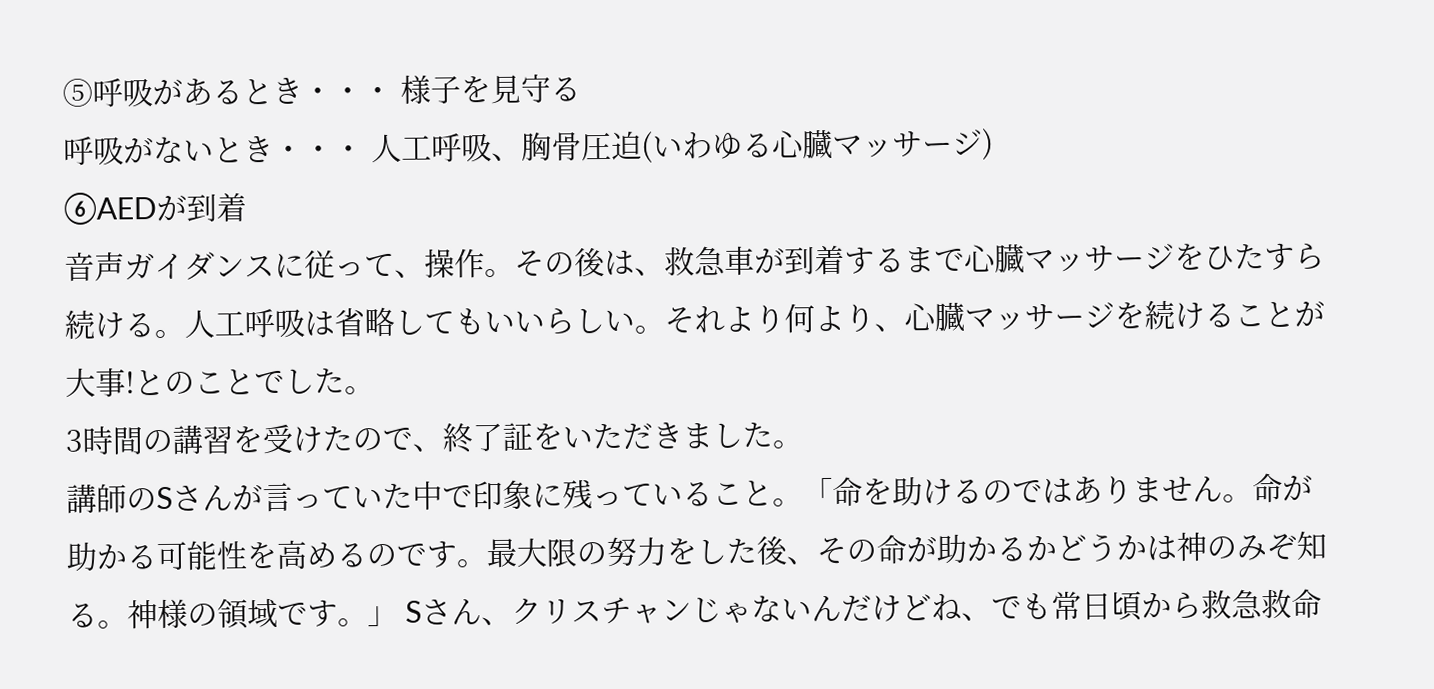⑤呼吸があるとき・・・ 様子を見守る
呼吸がないとき・・・ 人工呼吸、胸骨圧迫(いわゆる心臓マッサージ)
⑥AEDが到着
音声ガイダンスに従って、操作。その後は、救急車が到着するまで心臓マッサージをひたすら続ける。人工呼吸は省略してもいいらしい。それより何より、心臓マッサージを続けることが大事!とのことでした。
3時間の講習を受けたので、終了証をいただきました。
講師のSさんが言っていた中で印象に残っていること。「命を助けるのではありません。命が助かる可能性を高めるのです。最大限の努力をした後、その命が助かるかどうかは神のみぞ知る。神様の領域です。」 Sさん、クリスチャンじゃないんだけどね、でも常日頃から救急救命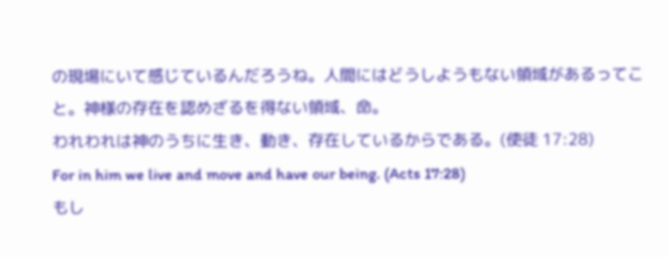の現場にいて感じているんだろうね。人間にはどうしようもない領域があるってこと。神様の存在を認めざるを得ない領域、命。
われわれは神のうちに生き、動き、存在しているからである。(使徒 17:28)
For in him we live and move and have our being. (Acts 17:28)
もし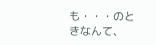も・・・のときなんて、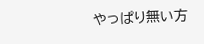やっぱり無い方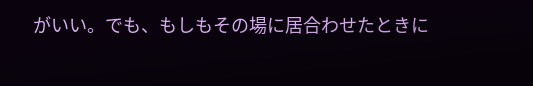がいい。でも、もしもその場に居合わせたときに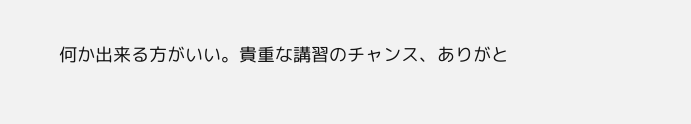何か出来る方がいい。貴重な講習のチャンス、ありがと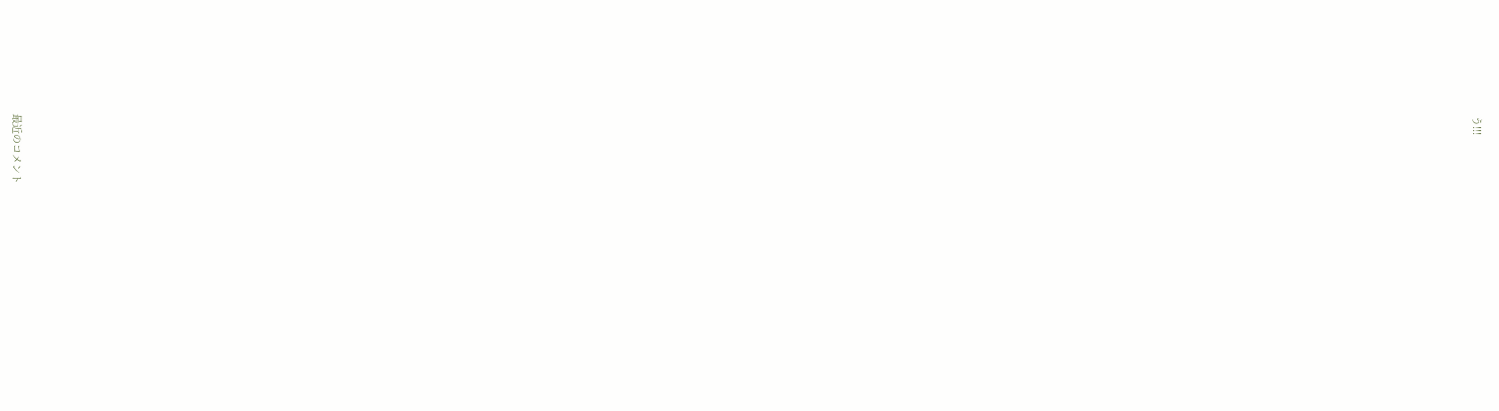う!!!








































































最近のコメント